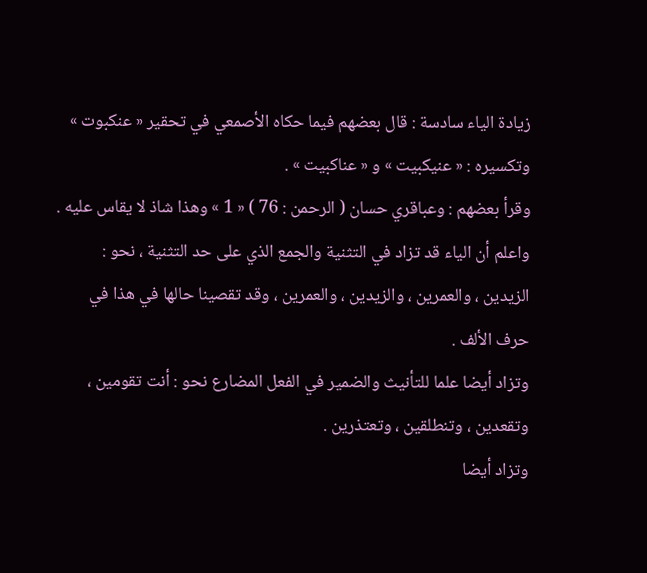زيادة الياء سادسة : قال بعضهم فيما حكاه الأصمعي في تحقير « عنكبوت » وتكسيره : « عنيكبيت » و « عناكبيت » .
وقرأ بعضهم : وعباقري حسان ( الرحمن : 76 ) « 1 » وهذا شاذ لا يقاس عليه .
واعلم أن الياء قد تزاد في التثنية والجمع الذي على حد التثنية ، نحو : الزيدين ، والعمرين ، والزيدين ، والعمرين ، وقد تقصينا حالها في هذا في حرف الألف .
وتزاد أيضا علما للتأنيث والضمير في الفعل المضارع نحو : أنت تقومين ، وتقعدين ، وتنطلقين ، وتعتذرين .
وتزاد أيضا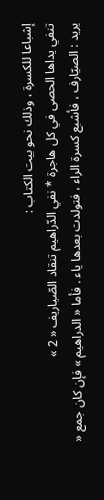إشباعا للكسرة ، وذلك نحو بيت الكتاب :
تنفي يداها الحصى في كل هاجرة * نفي الدّراهيم تنقاد الصّياريف « 2 »
يريد : الصيّارف ، فأشبع كسرة الراء ، فتولدت بعدها ياء . فأما « الدراهيم » فإن كان جمع «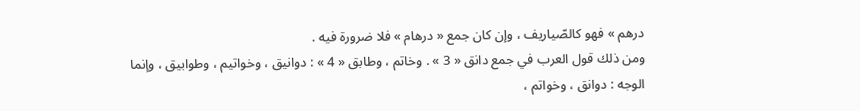درهم » فهو كالصّياريف ، وإن كان جمع « درهام » فلا ضرورة فيه .
ومن ذلك قول العرب في جمع دانق « 3 » . وخاتم ، وطابق « 4 » : دوانيق ، وخواتيم ، وطوابيق ، وإنما الوجه : دوانق ، وخواتم ،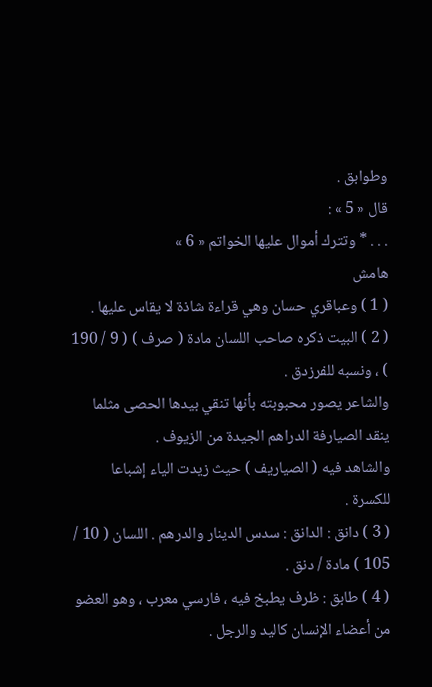وطوابق .
قال « 5 » :
. . . * وتترك أموال عليها الخواتم « 6 »
هامش
( 1 ) وعباقري حسان وهي قراءة شاذة لا يقاس عليها .
( 2 ) البيت ذكره صاحب اللسان مادة ( صرف ) ( 9 / 190 ) ، ونسبه للفرزدق .
والشاعر يصور محبوبته بأنها تنقي بيدها الحصى مثلما ينقد الصيارفة الدراهم الجيدة من الزيوف .
والشاهد فيه ( الصياريف ) حيث زيدت الياء إشباعا للكسرة .
( 3 ) دانق : الدانق : سدس الدينار والدرهم . اللسان ( 10 / 105 ) مادة / دنق .
( 4 ) طابق : ظرف يطبخ فيه ، فارسي معرب ، وهو العضو من أعضاء الإنسان كاليد والرجل .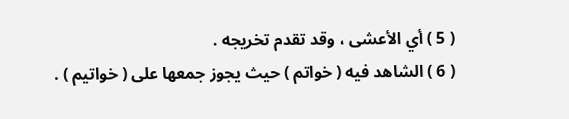( 5 ) أي الأعشى ، وقد تقدم تخريجه .
( 6 ) الشاهد فيه ( خواتم ) حيث يجوز جمعها على ( خواتيم ) .